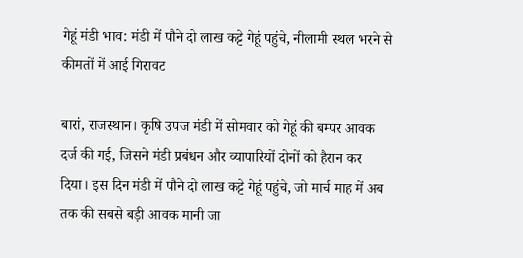गेहूं मंडी भाव: मंडी में पौने दो लाख कट्टे गेहूं पहुंचे, नीलामी स्थल भरने से कीमतों में आई गिरावट

बारां, राजस्थान। कृषि उपज मंडी में सोमवार को गेहूं की बम्पर आवक दर्ज की गई, जिसने मंडी प्रबंधन और व्यापारियों दोनों को हैरान कर दिया। इस दिन मंडी में पौने दो लाख कट्टे गेहूं पहुंचे, जो मार्च माह में अब तक की सबसे बड़ी आवक मानी जा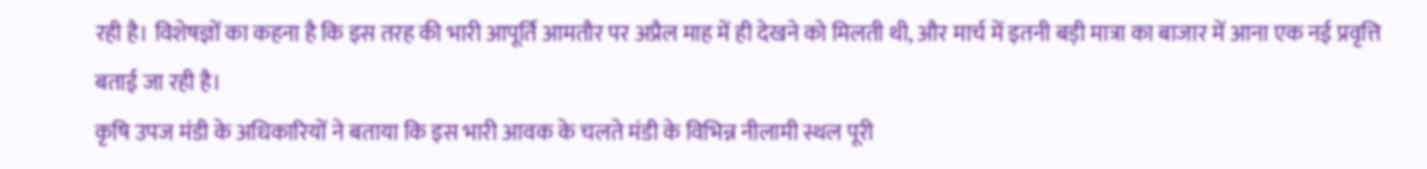रही है। विशेषज्ञों का कहना है कि इस तरह की भारी आपूर्ति आमतौर पर अप्रैल माह में ही देखने को मिलती थी, और मार्च में इतनी बड़ी मात्रा का बाजार में आना एक नई प्रवृत्ति बताई जा रही है।
कृषि उपज मंडी के अधिकारियों ने बताया कि इस भारी आवक के चलते मंडी के विभिन्न नीलामी स्थल पूरी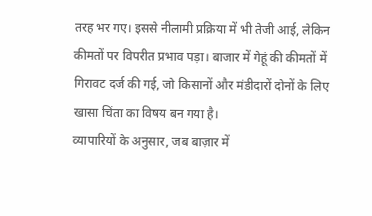तरह भर गए। इससे नीलामी प्रक्रिया में भी तेजी आई, लेकिन कीमतों पर विपरीत प्रभाव पड़ा। बाजार में गेहूं की कीमतों में गिरावट दर्ज की गई, जो किसानों और मंडीदारों दोनों के लिए खासा चिंता का विषय बन गया है।
व्यापारियों के अनुसार, जब बाज़ार में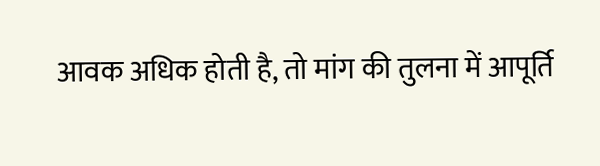आवक अधिक होती है, तो मांग की तुलना में आपूर्ति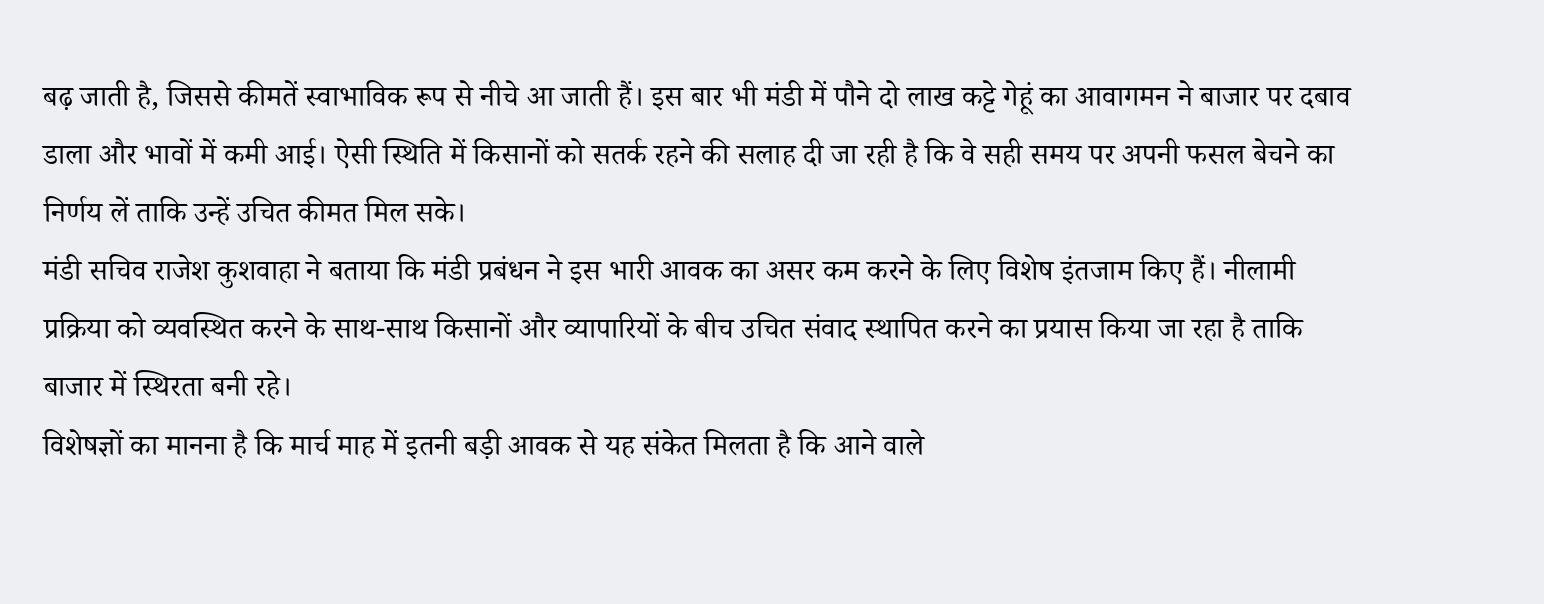बढ़ जाती है, जिससे कीमतें स्वाभाविक रूप से नीचे आ जाती हैं। इस बार भी मंडी में पौने दो लाख कट्टे गेहूं का आवागमन ने बाजार पर दबाव डाला और भावों में कमी आई। ऐसी स्थिति में किसानों को सतर्क रहने की सलाह दी जा रही है कि वे सही समय पर अपनी फसल बेचने का निर्णय लें ताकि उन्हें उचित कीमत मिल सके।
मंडी सचिव राजेश कुशवाहा ने बताया कि मंडी प्रबंधन ने इस भारी आवक का असर कम करने के लिए विशेष इंतजाम किए हैं। नीलामी प्रक्रिया को व्यवस्थित करने के साथ-साथ किसानों और व्यापारियों के बीच उचित संवाद स्थापित करने का प्रयास किया जा रहा है ताकि बाजार में स्थिरता बनी रहे।
विशेषज्ञों का मानना है कि मार्च माह में इतनी बड़ी आवक से यह संकेत मिलता है कि आने वाले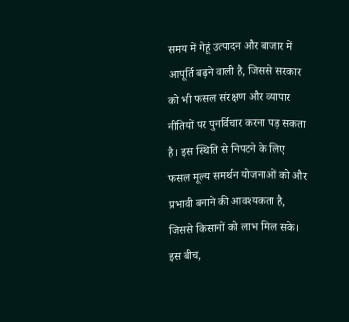समय में गेहूं उत्पादन और बाजार में आपूर्ति बढ़ने वाली है, जिससे सरकार को भी फसल संरक्षण और व्यापार नीतियों पर पुनर्विचार करना पड़ सकता है। इस स्थिति से निपटने के लिए फसल मूल्य समर्थन योजनाओं को और प्रभावी बनाने की आवश्यकता है, जिससे किसानों को लाभ मिल सके।
इस बीच,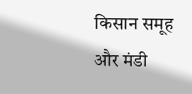किसान समूह और मंडी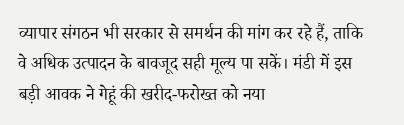व्यापार संगठन भी सरकार से समर्थन की मांग कर रहे हैं, ताकि वे अधिक उत्पादन के बावजूद सही मूल्य पा सकें। मंडी में इस बड़ी आवक ने गेहूं की खरीद-फरोख्त को नया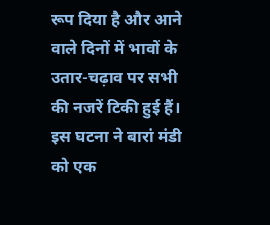रूप दिया है और आने वाले दिनों में भावों के उतार-चढ़ाव पर सभी की नजरें टिकी हुई हैं।
इस घटना ने बारां मंडी को एक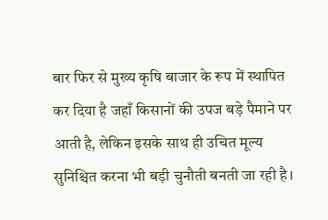बार फिर से मुख्य कृषि बाजार के रूप में स्थापित कर दिया है जहाँ किसानों की उपज बड़े पैमाने पर आती है, लेकिन इसके साथ ही उचित मूल्य सुनिश्चित करना भी बड़ी चुनौती बनती जा रही है।